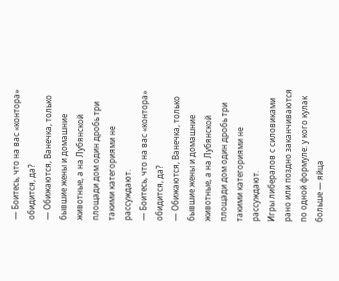— Боитесь, что на вас «контора» обидится, да?
— Обижаются, Ванечка, только бывшие жены и домашние животные, а на Лубянской площади дом один дробь три такими категориями не рассуждают.
— Боитесь, что на вас «контора» обидится, да?
— Обижаются, Ванечка, только бывшие жены и домашние животные, а на Лубянской площади дом один дробь три такими категориями не рассуждают.
Игры либералов с силовиками рано или поздно заканчиваются по одной формуле: у кого кулак больше — яйца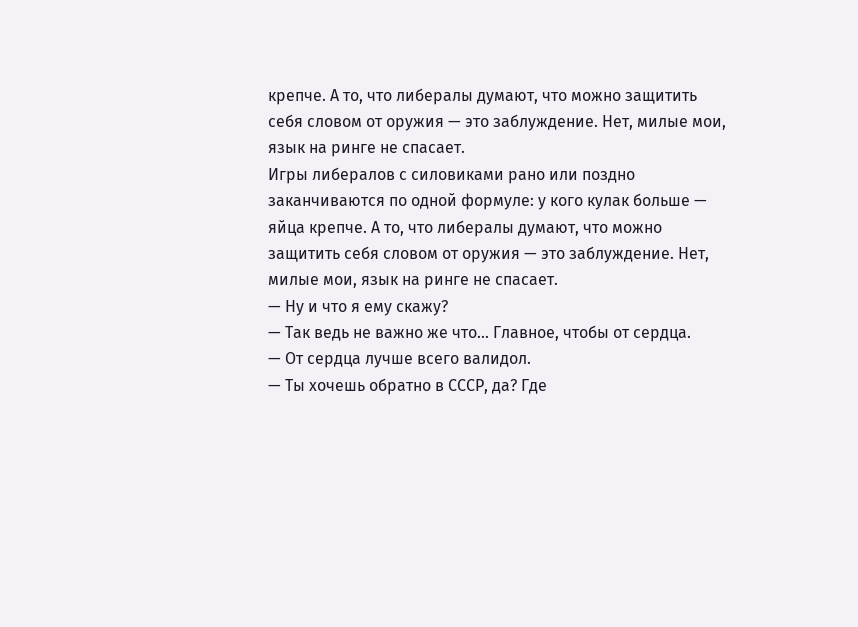крепче. А то, что либералы думают, что можно защитить себя словом от оружия — это заблуждение. Нет, милые мои, язык на ринге не спасает.
Игры либералов с силовиками рано или поздно заканчиваются по одной формуле: у кого кулак больше — яйца крепче. А то, что либералы думают, что можно защитить себя словом от оружия — это заблуждение. Нет, милые мои, язык на ринге не спасает.
— Ну и что я ему скажу?
— Так ведь не важно же что... Главное, чтобы от сердца.
— От сердца лучше всего валидол.
— Ты хочешь обратно в СССР, да? Где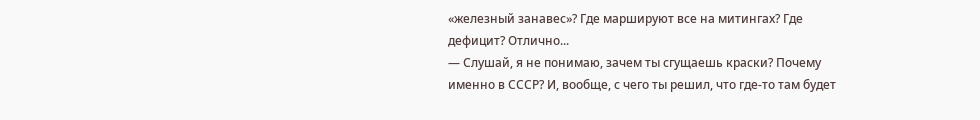«железный занавес»? Где маршируют все на митингах? Где дефицит? Отлично...
— Слушай, я не понимаю, зачем ты сгущаешь краски? Почему именно в СССР? И, вообще, с чего ты решил, что где-то там будет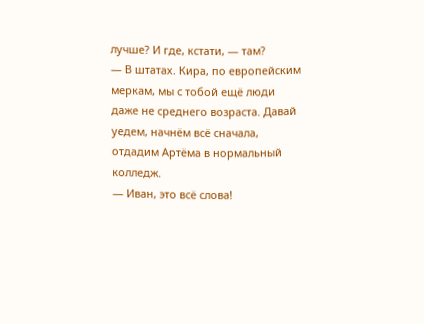лучше? И где, кстати, — там?
— В штатах. Кира, по европейским меркам, мы с тобой ещё люди даже не среднего возраста. Давай уедем, начнём всё сначала, отдадим Артёма в нормальный колледж.
— Иван, это всё слова!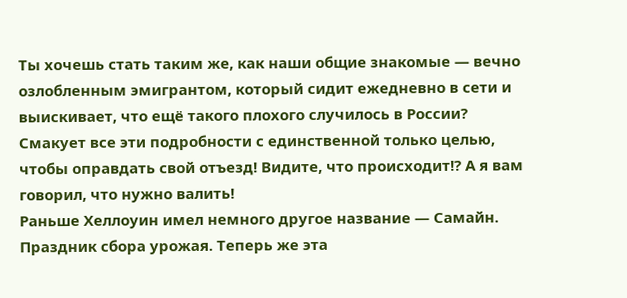Ты хочешь стать таким же, как наши общие знакомые — вечно озлобленным эмигрантом, который сидит ежедневно в сети и выискивает, что ещё такого плохого случилось в России? Смакует все эти подробности с единственной только целью, чтобы оправдать свой отъезд! Видите, что происходит!? А я вам говорил, что нужно валить!
Раньше Хеллоуин имел немного другое название — Самайн. Праздник сбора урожая. Теперь же эта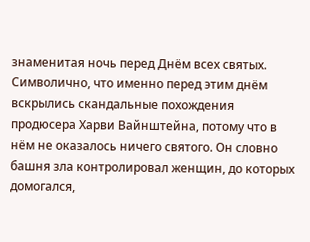знаменитая ночь перед Днём всех святых. Символично, что именно перед этим днём вскрылись скандальные похождения продюсера Харви Вайнштейна, потому что в нём не оказалось ничего святого. Он словно башня зла контролировал женщин, до которых домогался,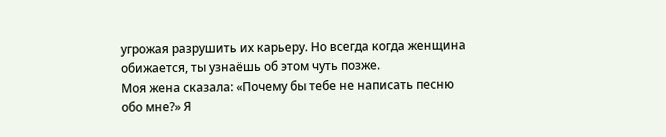угрожая разрушить их карьеру. Но всегда когда женщина обижается, ты узнаёшь об этом чуть позже.
Моя жена сказала: «Почему бы тебе не написать песню обо мне?» Я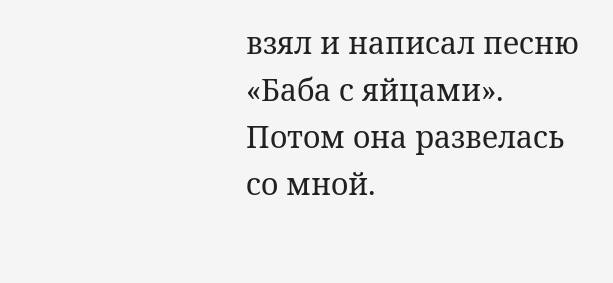взял и написал песню «Баба с яйцами». Потом она развелась со мной.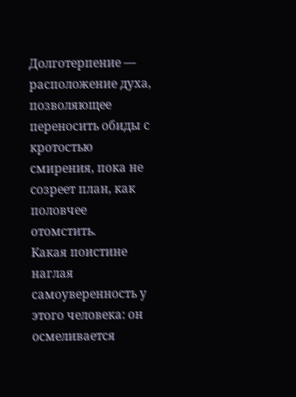Долготерпение — расположение духа, позволяющее переносить обиды с кротостью смирения, пока не созреет план, как половчее отомстить.
Какая поистине наглая самоуверенность у этого человека: он осмеливается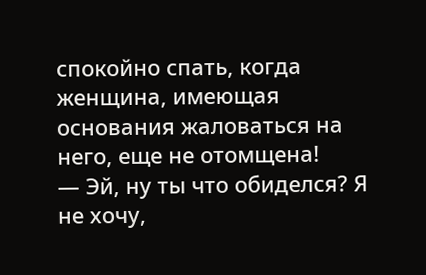спокойно спать, когда женщина, имеющая основания жаловаться на него, еще не отомщена!
— Эй, ну ты что обиделся? Я не хочу,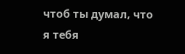чтоб ты думал, что я тебя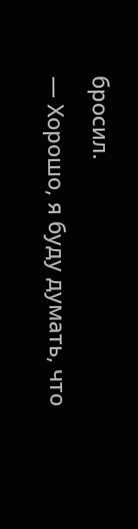бросил.
— Хорошо, я буду думать, что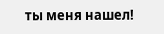ты меня нашел!